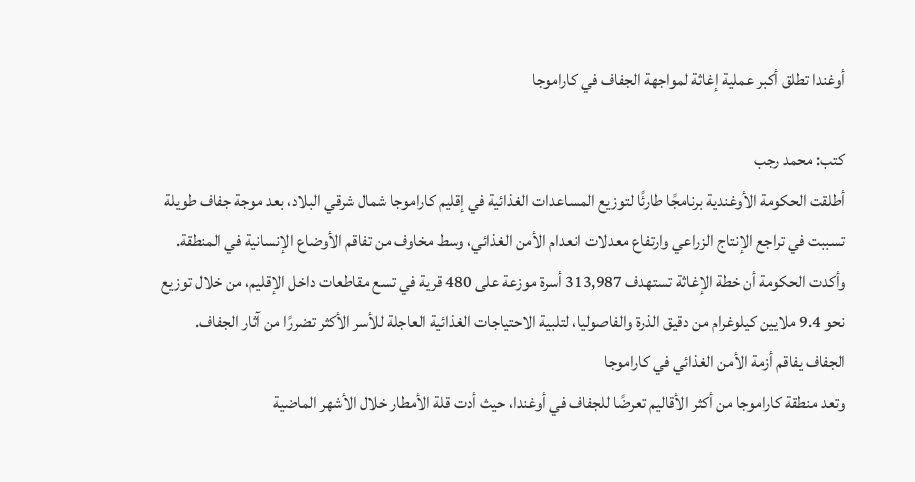أوغندا تطلق أكبر عملية إغاثة لمواجهة الجفاف في كاراموجا

كتب: محمد رجب
أطلقت الحكومة الأوغندية برنامجًا طارئًا لتوزيع المساعدات الغذائية في إقليم كاراموجا شمال شرقي البلاد، بعد موجة جفاف طويلة تسببت في تراجع الإنتاج الزراعي وارتفاع معدلات انعدام الأمن الغذائي، وسط مخاوف من تفاقم الأوضاع الإنسانية في المنطقة.
وأكدت الحكومة أن خطة الإغاثة تستهدف 313,987 أسرة موزعة على 480 قرية في تسع مقاطعات داخل الإقليم، من خلال توزيع نحو 9.4 ملايين كيلوغرام من دقيق الذرة والفاصوليا، لتلبية الاحتياجات الغذائية العاجلة للأسر الأكثر تضررًا من آثار الجفاف.
الجفاف يفاقم أزمة الأمن الغذائي في كاراموجا
وتعد منطقة كاراموجا من أكثر الأقاليم تعرضًا للجفاف في أوغندا، حيث أدت قلة الأمطار خلال الأشهر الماضية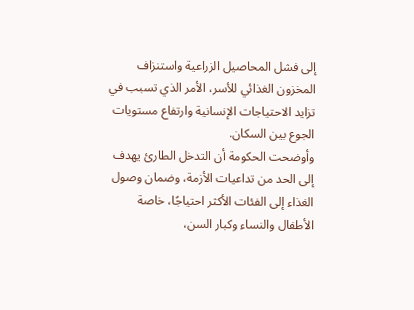إلى فشل المحاصيل الزراعية واستنزاف المخزون الغذائي للأسر، الأمر الذي تسبب في تزايد الاحتياجات الإنسانية وارتفاع مستويات الجوع بين السكان.
وأوضحت الحكومة أن التدخل الطارئ يهدف إلى الحد من تداعيات الأزمة، وضمان وصول الغذاء إلى الفئات الأكثر احتياجًا، خاصة الأطفال والنساء وكبار السن،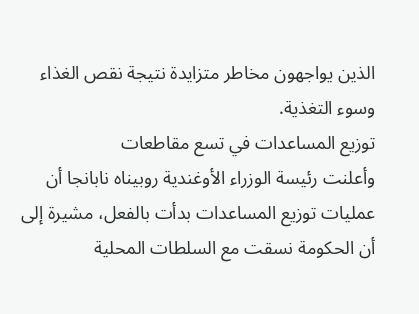الذين يواجهون مخاطر متزايدة نتيجة نقص الغذاء وسوء التغذية.
توزيع المساعدات في تسع مقاطعات
وأعلنت رئيسة الوزراء الأوغندية روبيناه نابانجا أن عمليات توزيع المساعدات بدأت بالفعل، مشيرة إلى أن الحكومة نسقت مع السلطات المحلية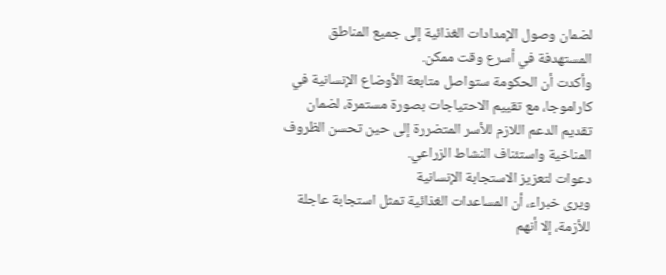لضمان وصول الإمدادات الغذائية إلى جميع المناطق المستهدفة في أسرع وقت ممكن.
وأكدت أن الحكومة ستواصل متابعة الأوضاع الإنسانية في كاراموجا، مع تقييم الاحتياجات بصورة مستمرة، لضمان تقديم الدعم اللازم للأسر المتضررة إلى حين تحسن الظروف المناخية واستئناف النشاط الزراعي.
دعوات لتعزيز الاستجابة الإنسانية
ويرى خبراء، أن المساعدات الغذائية تمثل استجابة عاجلة للأزمة، إلا أنهم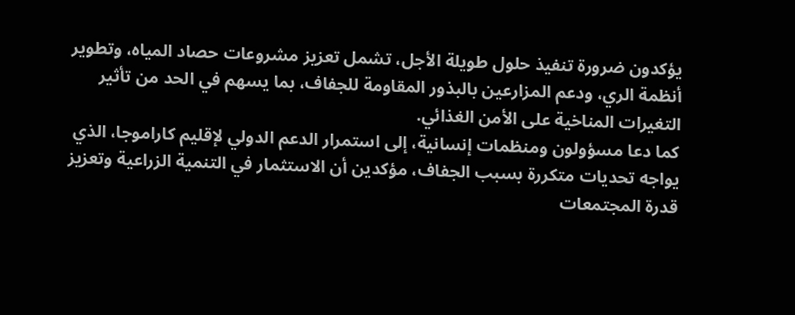يؤكدون ضرورة تنفيذ حلول طويلة الأجل، تشمل تعزيز مشروعات حصاد المياه، وتطوير أنظمة الري، ودعم المزارعين بالبذور المقاومة للجفاف، بما يسهم في الحد من تأثير التغيرات المناخية على الأمن الغذائي.
كما دعا مسؤولون ومنظمات إنسانية، إلى استمرار الدعم الدولي لإقليم كاراموجا، الذي يواجه تحديات متكررة بسبب الجفاف، مؤكدين أن الاستثمار في التنمية الزراعية وتعزيز قدرة المجتمعات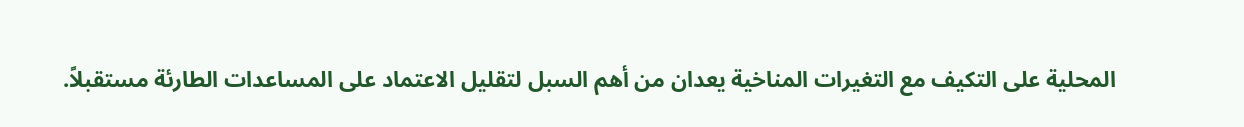المحلية على التكيف مع التغيرات المناخية يعدان من أهم السبل لتقليل الاعتماد على المساعدات الطارئة مستقبلاً.